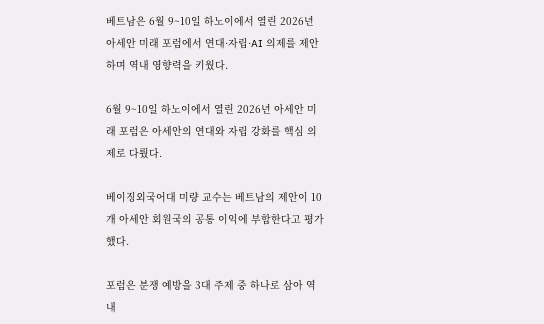베트남은 6월 9~10일 하노이에서 열린 2026년 아세안 미래 포럼에서 연대·자립·AI 의제를 제안하며 역내 영향력을 키웠다.

6월 9~10일 하노이에서 열린 2026년 아세안 미래 포럼은 아세안의 연대와 자립 강화를 핵심 의제로 다뤘다.

베이징외국어대 미량 교수는 베트남의 제안이 10개 아세안 회원국의 공통 이익에 부합한다고 평가했다.

포럼은 분쟁 예방을 3대 주제 중 하나로 삼아 역내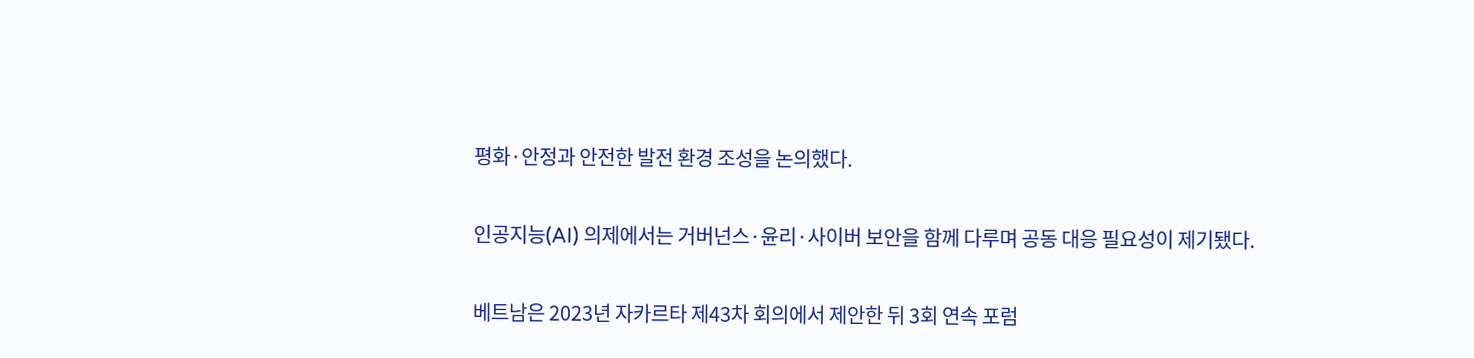평화·안정과 안전한 발전 환경 조성을 논의했다.

인공지능(AI) 의제에서는 거버넌스·윤리·사이버 보안을 함께 다루며 공동 대응 필요성이 제기됐다.

베트남은 2023년 자카르타 제43차 회의에서 제안한 뒤 3회 연속 포럼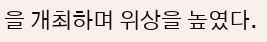을 개최하며 위상을 높였다.